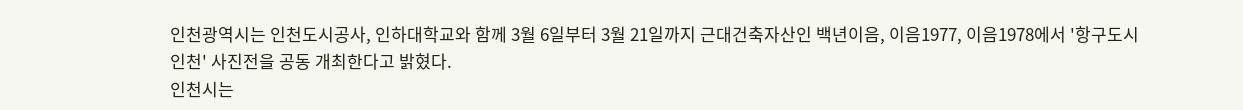인천광역시는 인천도시공사, 인하대학교와 함께 3월 6일부터 3월 21일까지 근대건축자산인 백년이음, 이음1977, 이음1978에서 '항구도시 인천' 사진전을 공동 개최한다고 밝혔다.
인천시는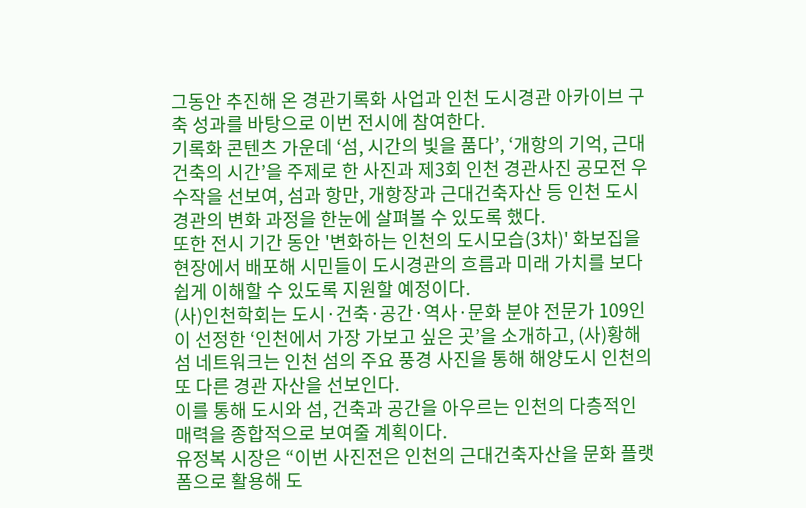그동안 추진해 온 경관기록화 사업과 인천 도시경관 아카이브 구축 성과를 바탕으로 이번 전시에 참여한다.
기록화 콘텐츠 가운데 ‘섬, 시간의 빛을 품다’, ‘개항의 기억, 근대건축의 시간’을 주제로 한 사진과 제3회 인천 경관사진 공모전 우수작을 선보여, 섬과 항만, 개항장과 근대건축자산 등 인천 도시경관의 변화 과정을 한눈에 살펴볼 수 있도록 했다.
또한 전시 기간 동안 '변화하는 인천의 도시모습(3차)' 화보집을 현장에서 배포해 시민들이 도시경관의 흐름과 미래 가치를 보다 쉽게 이해할 수 있도록 지원할 예정이다.
(사)인천학회는 도시·건축·공간·역사·문화 분야 전문가 109인이 선정한 ‘인천에서 가장 가보고 싶은 곳’을 소개하고, (사)황해섬 네트워크는 인천 섬의 주요 풍경 사진을 통해 해양도시 인천의 또 다른 경관 자산을 선보인다.
이를 통해 도시와 섬, 건축과 공간을 아우르는 인천의 다층적인 매력을 종합적으로 보여줄 계획이다.
유정복 시장은 “이번 사진전은 인천의 근대건축자산을 문화 플랫폼으로 활용해 도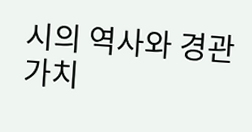시의 역사와 경관 가치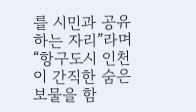를 시민과 공유하는 자리”라며 “항구도시 인천이 간직한 숨은 보물을 함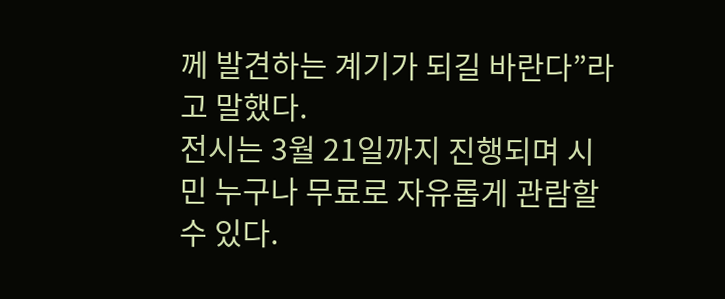께 발견하는 계기가 되길 바란다”라고 말했다.
전시는 3월 21일까지 진행되며 시민 누구나 무료로 자유롭게 관람할 수 있다.